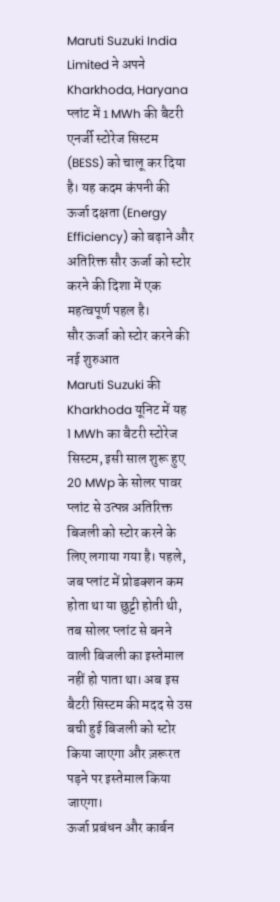Maruti Suzuki India Limited ने अपने Kharkhoda, Haryana प्लांट में 1 MWh की बैटरी एनर्जी स्टोरेज सिस्टम (BESS) को चालू कर दिया है। यह कदम कंपनी की ऊर्जा दक्षता (Energy Efficiency) को बढ़ाने और अतिरिक्त सौर ऊर्जा को स्टोर करने की दिशा में एक महत्वपूर्ण पहल है।
सौर ऊर्जा को स्टोर करने की नई शुरुआत
Maruti Suzuki की Kharkhoda यूनिट में यह 1 MWh का बैटरी स्टोरेज सिस्टम, इसी साल शुरू हुए 20 MWp के सोलर पावर प्लांट से उत्पन्न अतिरिक्त बिजली को स्टोर करने के लिए लगाया गया है। पहले, जब प्लांट में प्रोडक्शन कम होता था या छुट्टी होती थी, तब सोलर प्लांट से बनने वाली बिजली का इस्तेमाल नहीं हो पाता था। अब इस बैटरी सिस्टम की मदद से उस बची हुई बिजली को स्टोर किया जाएगा और ज़रूरत पड़ने पर इस्तेमाल किया जाएगा।
ऊर्जा प्रबंधन और कार्बन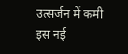उत्सर्जन में कमी
इस नई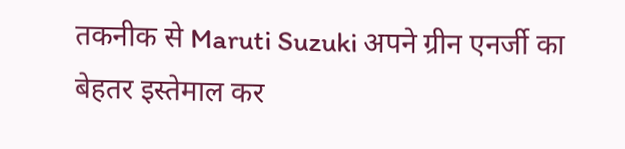तकनीक से Maruti Suzuki अपने ग्रीन एनर्जी का बेहतर इस्तेमाल कर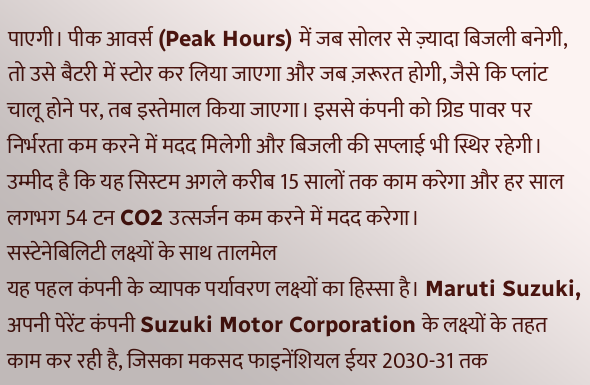पाएगी। पीक आवर्स (Peak Hours) में जब सोलर से ज़्यादा बिजली बनेगी, तो उसे बैटरी में स्टोर कर लिया जाएगा और जब ज़रूरत होगी, जैसे कि प्लांट चालू होने पर, तब इस्तेमाल किया जाएगा। इससे कंपनी को ग्रिड पावर पर निर्भरता कम करने में मदद मिलेगी और बिजली की सप्लाई भी स्थिर रहेगी। उम्मीद है कि यह सिस्टम अगले करीब 15 सालों तक काम करेगा और हर साल लगभग 54 टन CO2 उत्सर्जन कम करने में मदद करेगा।
सस्टेनेबिलिटी लक्ष्यों के साथ तालमेल
यह पहल कंपनी के व्यापक पर्यावरण लक्ष्यों का हिस्सा है। Maruti Suzuki, अपनी पेरेंट कंपनी Suzuki Motor Corporation के लक्ष्यों के तहत काम कर रही है, जिसका मकसद फाइनेंशियल ईयर 2030-31 तक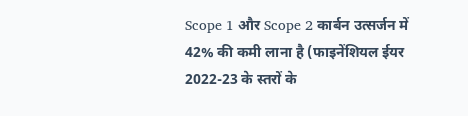Scope 1 और Scope 2 कार्बन उत्सर्जन में 42% की कमी लाना है (फाइनेंशियल ईयर 2022-23 के स्तरों के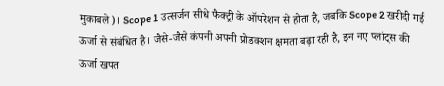मुकाबले)। Scope 1 उत्सर्जन सीधे फैक्ट्री के ऑपरेशन से होता है, जबकि Scope 2 खरीदी गई ऊर्जा से संबंधित है। जैसे-जैसे कंपनी अपनी प्रोडक्शन क्षमता बढ़ा रही है, इन नए प्लांट्स की ऊर्जा खपत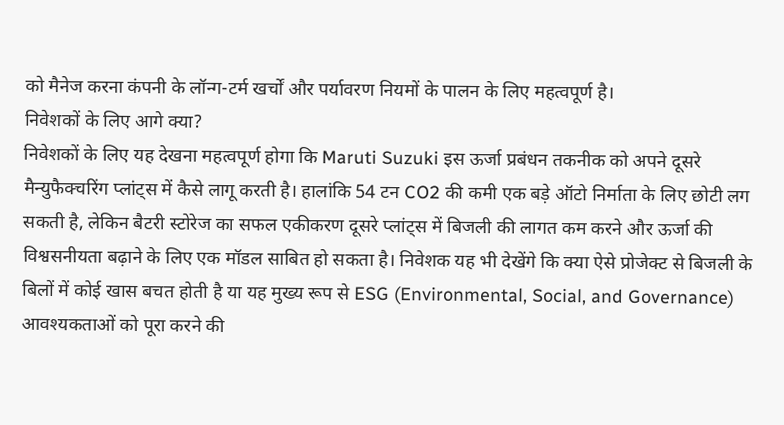को मैनेज करना कंपनी के लॉन्ग-टर्म खर्चों और पर्यावरण नियमों के पालन के लिए महत्वपूर्ण है।
निवेशकों के लिए आगे क्या?
निवेशकों के लिए यह देखना महत्वपूर्ण होगा कि Maruti Suzuki इस ऊर्जा प्रबंधन तकनीक को अपने दूसरे मैन्युफैक्चरिंग प्लांट्स में कैसे लागू करती है। हालांकि 54 टन CO2 की कमी एक बड़े ऑटो निर्माता के लिए छोटी लग सकती है, लेकिन बैटरी स्टोरेज का सफल एकीकरण दूसरे प्लांट्स में बिजली की लागत कम करने और ऊर्जा की विश्वसनीयता बढ़ाने के लिए एक मॉडल साबित हो सकता है। निवेशक यह भी देखेंगे कि क्या ऐसे प्रोजेक्ट से बिजली के बिलों में कोई खास बचत होती है या यह मुख्य रूप से ESG (Environmental, Social, and Governance) आवश्यकताओं को पूरा करने की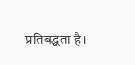प्रतिबद्धता है।